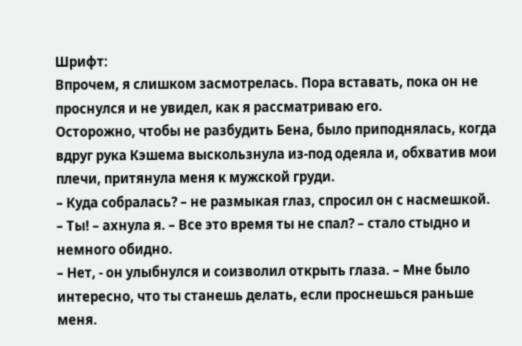Шрифт:
Впрочем, я слишком засмотрелась. Пора вставать, пока он не проснулся и не увидел, как я рассматриваю его.
Осторожно, чтобы не разбудить Бена, было приподнялась, когда вдруг рука Кэшема выскользнула из-под одеяла и, обхватив мои плечи, притянула меня к мужской груди.
– Куда собралась? – не размыкая глаз, спросил он с насмешкой.
– Ты! – ахнула я. – Все это время ты не спал? – стало стыдно и немного обидно.
– Нет, - он улыбнулся и соизволил открыть глаза. – Мне было интересно, что ты станешь делать, если проснешься раньше меня.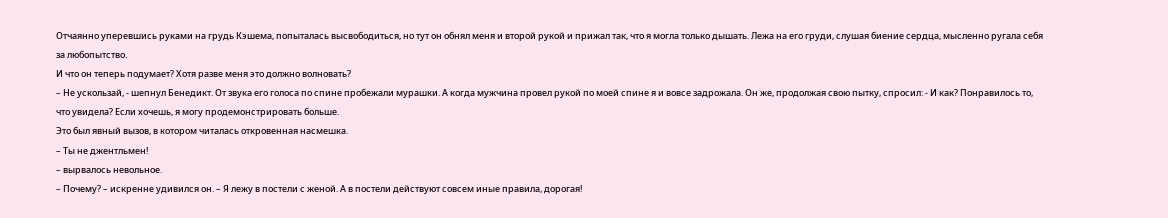Отчаянно уперевшись руками на грудь Кэшема, попыталась высвободиться, но тут он обнял меня и второй рукой и прижал так, что я могла только дышать. Лежа на его груди, слушая биение сердца, мысленно ругала себя за любопытство.
И что он теперь подумает? Хотя разве меня это должно волновать?
– Не ускользай, - шепнул Бенедикт. От звука его голоса по спине пробежали мурашки. А когда мужчина провел рукой по моей спине я и вовсе задрожала. Он же, продолжая свою пытку, спросил: - И как? Понравилось то, что увидела? Если хочешь, я могу продемонстрировать больше.
Это был явный вызов, в котором читалась откровенная насмешка.
– Ты не джентльмен!
– вырвалось невольное.
– Почему? – искренне удивился он. – Я лежу в постели с женой. А в постели действуют совсем иные правила, дорогая!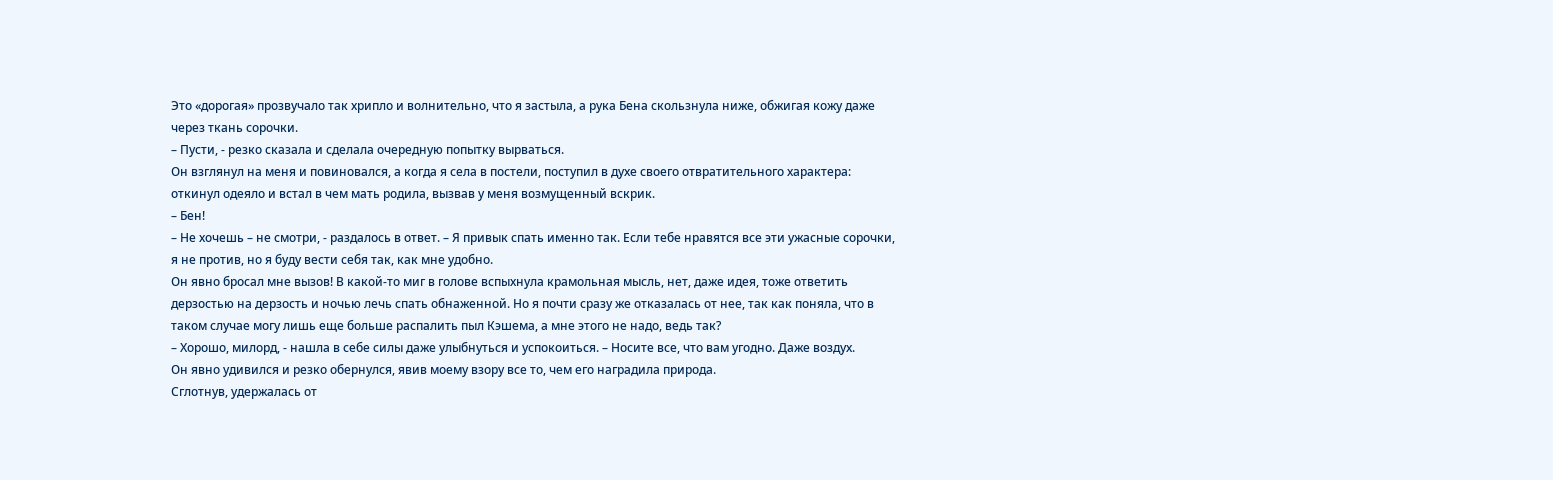Это «дорогая» прозвучало так хрипло и волнительно, что я застыла, а рука Бена скользнула ниже, обжигая кожу даже через ткань сорочки.
– Пусти, - резко сказала и сделала очередную попытку вырваться.
Он взглянул на меня и повиновался, а когда я села в постели, поступил в духе своего отвратительного характера: откинул одеяло и встал в чем мать родила, вызвав у меня возмущенный вскрик.
– Бен!
– Не хочешь – не смотри, - раздалось в ответ. – Я привык спать именно так. Если тебе нравятся все эти ужасные сорочки, я не против, но я буду вести себя так, как мне удобно.
Он явно бросал мне вызов! В какой-то миг в голове вспыхнула крамольная мысль, нет, даже идея, тоже ответить дерзостью на дерзость и ночью лечь спать обнаженной. Но я почти сразу же отказалась от нее, так как поняла, что в таком случае могу лишь еще больше распалить пыл Кэшема, а мне этого не надо, ведь так?
– Хорошо, милорд, - нашла в себе силы даже улыбнуться и успокоиться. – Носите все, что вам угодно. Даже воздух.
Он явно удивился и резко обернулся, явив моему взору все то, чем его наградила природа.
Сглотнув, удержалась от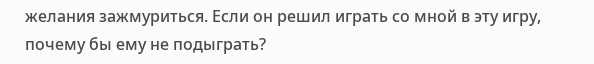желания зажмуриться. Если он решил играть со мной в эту игру, почему бы ему не подыграть?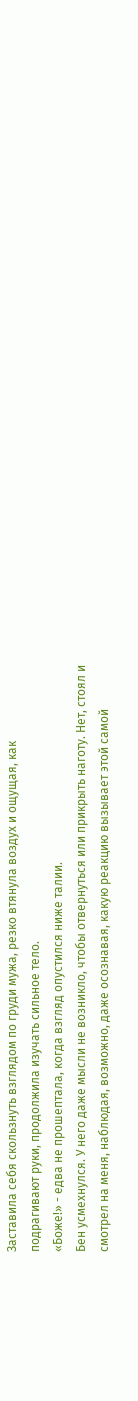Заставила себя скользнуть взглядом по груди мужа, резко втянула воздух и ощущая, как подрагивают руки, продолжила изучать сильное тело.
«Боже!» - едва не прошептала, когда взгляд опустился ниже талии.
Бен усмехнулся. У него даже мысли не возникло, чтобы отвернуться или прикрыть наготу. Нет, стоял и смотрел на меня, наблюдая, возможно, даже осознавая, какую реакцию вызывает этой самой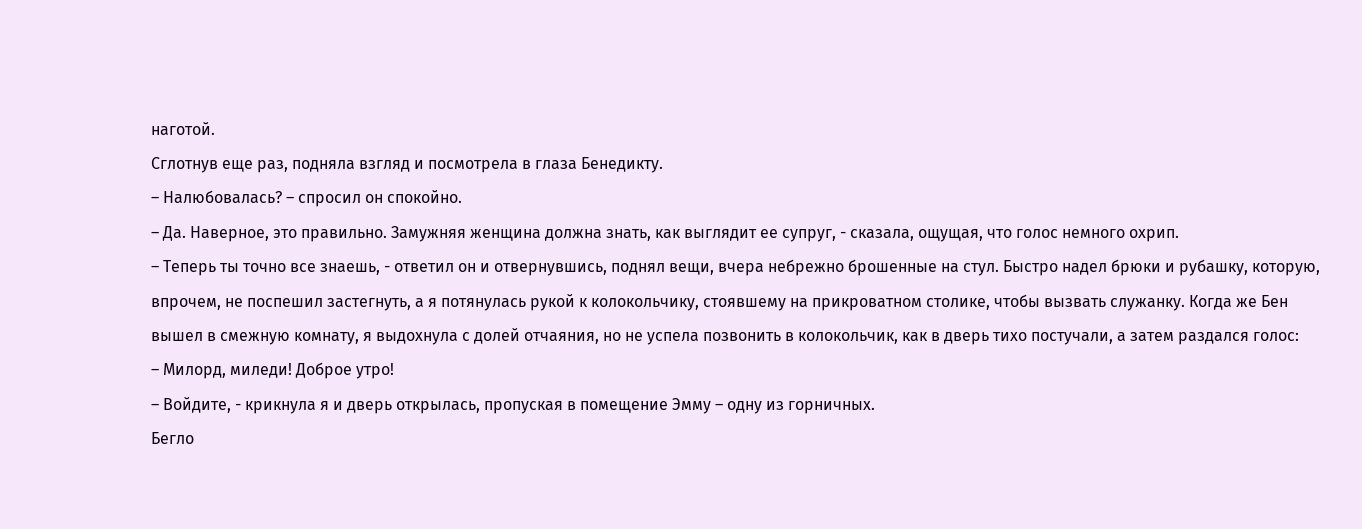наготой.
Сглотнув еще раз, подняла взгляд и посмотрела в глаза Бенедикту.
– Налюбовалась? – спросил он спокойно.
– Да. Наверное, это правильно. Замужняя женщина должна знать, как выглядит ее супруг, - сказала, ощущая, что голос немного охрип.
– Теперь ты точно все знаешь, - ответил он и отвернувшись, поднял вещи, вчера небрежно брошенные на стул. Быстро надел брюки и рубашку, которую, впрочем, не поспешил застегнуть, а я потянулась рукой к колокольчику, стоявшему на прикроватном столике, чтобы вызвать служанку. Когда же Бен вышел в смежную комнату, я выдохнула с долей отчаяния, но не успела позвонить в колокольчик, как в дверь тихо постучали, а затем раздался голос:
– Милорд, миледи! Доброе утро!
– Войдите, - крикнула я и дверь открылась, пропуская в помещение Эмму – одну из горничных.
Бегло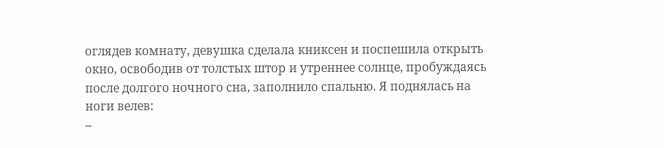оглядев комнату, девушка сделала книксен и поспешила открыть окно, освободив от толстых штор и утреннее солнце, пробуждаясь после долгого ночного сна, заполнило спальню. Я поднялась на ноги велев:
–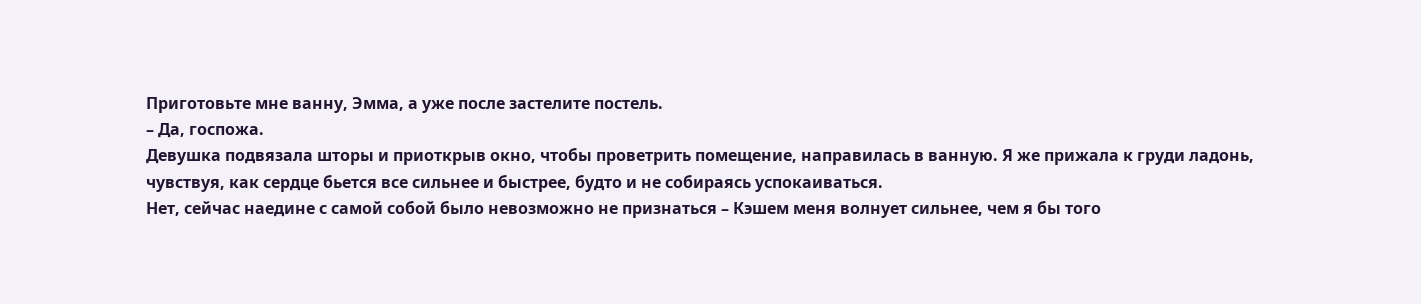Приготовьте мне ванну, Эмма, а уже после застелите постель.
– Да, госпожа.
Девушка подвязала шторы и приоткрыв окно, чтобы проветрить помещение, направилась в ванную. Я же прижала к груди ладонь, чувствуя, как сердце бьется все сильнее и быстрее, будто и не собираясь успокаиваться.
Нет, сейчас наедине с самой собой было невозможно не признаться – Кэшем меня волнует сильнее, чем я бы того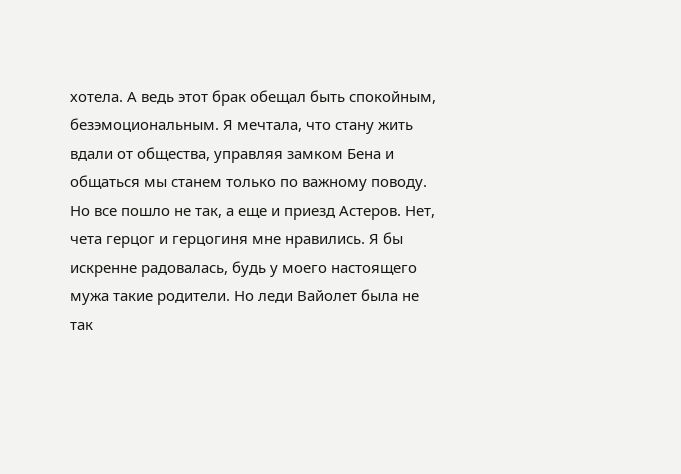хотела. А ведь этот брак обещал быть спокойным, безэмоциональным. Я мечтала, что стану жить вдали от общества, управляя замком Бена и общаться мы станем только по важному поводу. Но все пошло не так, а еще и приезд Астеров. Нет, чета герцог и герцогиня мне нравились. Я бы искренне радовалась, будь у моего настоящего мужа такие родители. Но леди Вайолет была не так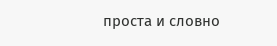проста и словно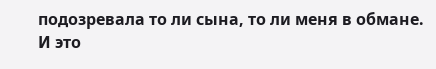подозревала то ли сына, то ли меня в обмане. И это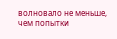волновало не меньше, чем попытки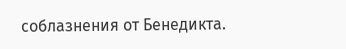соблазнения от Бенедикта.